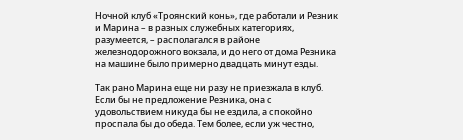Ночной клуб «Троянский конь», где работали и Резник и Марина – в разных служебных категориях, разумеется, – располагался в районе железнодорожного вокзала, и до него от дома Резника на машине было примерно двадцать минут езды.

Так рано Марина еще ни разу не приезжала в клуб. Если бы не предложение Резника, она с удовольствием никуда бы не ездила, а спокойно проспала бы до обеда. Тем более, если уж честно,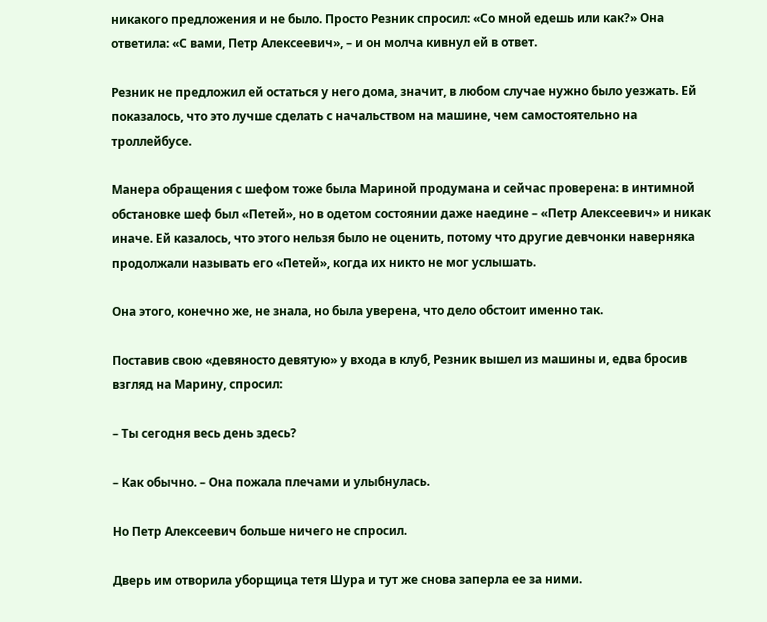никакого предложения и не было. Просто Резник спросил: «Со мной едешь или как?» Она ответила: «С вами, Петр Алексеевич», – и он молча кивнул ей в ответ.

Резник не предложил ей остаться у него дома, значит, в любом случае нужно было уезжать. Ей показалось, что это лучше сделать с начальством на машине, чем самостоятельно на троллейбусе.

Манера обращения с шефом тоже была Мариной продумана и сейчас проверена: в интимной обстановке шеф был «Петей», но в одетом состоянии даже наедине – «Петр Алексеевич» и никак иначе. Ей казалось, что этого нельзя было не оценить, потому что другие девчонки наверняка продолжали называть его «Петей», когда их никто не мог услышать.

Она этого, конечно же, не знала, но была уверена, что дело обстоит именно так.

Поставив свою «девяносто девятую» у входа в клуб, Резник вышел из машины и, едва бросив взгляд на Марину, спросил:

– Ты сегодня весь день здесь?

– Как обычно. – Она пожала плечами и улыбнулась.

Но Петр Алексеевич больше ничего не спросил.

Дверь им отворила уборщица тетя Шура и тут же снова заперла ее за ними.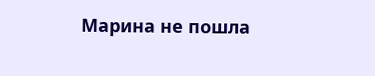Марина не пошла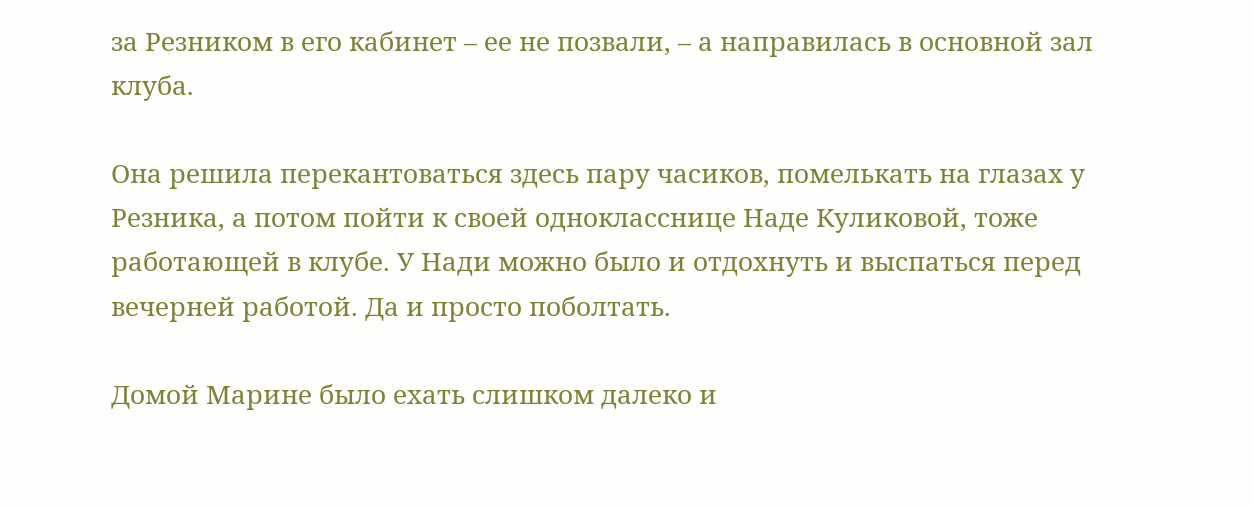за Резником в его кабинет – ее не позвали, – а направилась в основной зал клуба.

Она решила перекантоваться здесь пару часиков, помелькать на глазах у Резника, а потом пойти к своей однокласснице Наде Куликовой, тоже работающей в клубе. У Нади можно было и отдохнуть и выспаться перед вечерней работой. Да и просто поболтать.

Домой Марине было ехать слишком далеко и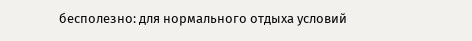бесполезно: для нормального отдыха условий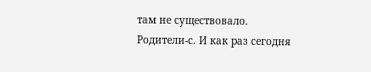там не существовало. Родители-с. И как раз сегодня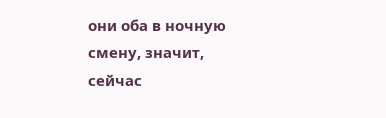они оба в ночную смену, значит, сейчас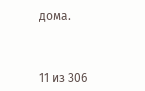дома.



11 из 306